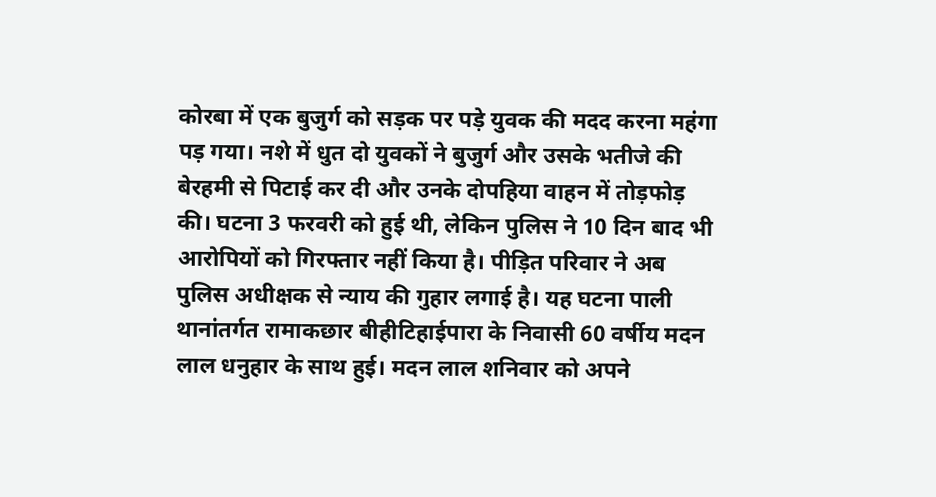कोरबा में एक बुजुर्ग को सड़क पर पड़े युवक की मदद करना महंगा पड़ गया। नशे में धुत दो युवकों ने बुजुर्ग और उसके भतीजे की बेरहमी से पिटाई कर दी और उनके दोपहिया वाहन में तोड़फोड़ की। घटना 3 फरवरी को हुई थी, लेकिन पुलिस ने 10 दिन बाद भी आरोपियों को गिरफ्तार नहीं किया है। पीड़ित परिवार ने अब पुलिस अधीक्षक से न्याय की गुहार लगाई है। यह घटना पाली थानांतर्गत रामाकछार बीहीटिहाईपारा के निवासी 60 वर्षीय मदन लाल धनुहार के साथ हुई। मदन लाल शनिवार को अपने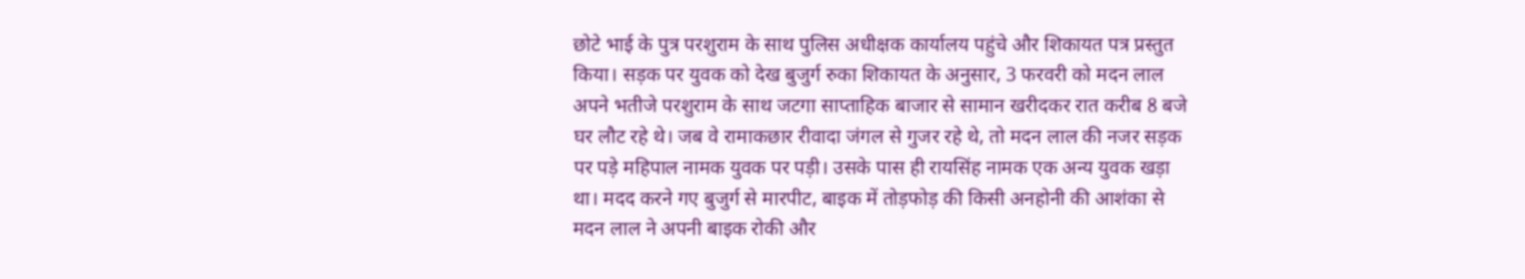छोटे भाई के पुत्र परशुराम के साथ पुलिस अधीक्षक कार्यालय पहुंचे और शिकायत पत्र प्रस्तुत किया। सड़क पर युवक को देख बुजुर्ग रुका शिकायत के अनुसार, 3 फरवरी को मदन लाल अपने भतीजे परशुराम के साथ जटगा साप्ताहिक बाजार से सामान खरीदकर रात करीब 8 बजे घर लौट रहे थे। जब वे रामाकछार रीवादा जंगल से गुजर रहे थे, तो मदन लाल की नजर सड़क पर पड़े महिपाल नामक युवक पर पड़ी। उसके पास ही रायसिंह नामक एक अन्य युवक खड़ा था। मदद करने गए बुजुर्ग से मारपीट, बाइक में तोड़फोड़ की किसी अनहोनी की आशंका से मदन लाल ने अपनी बाइक रोकी और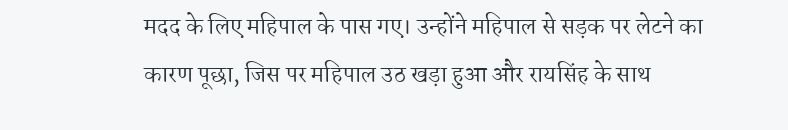मदद के लिए महिपाल के पास गए। उन्होंने महिपाल से सड़क पर लेटने का कारण पूछा, जिस पर महिपाल उठ खड़ा हुआ और रायसिंह के साथ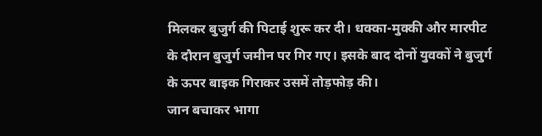मिलकर बुजुर्ग की पिटाई शुरू कर दी। धक्का-मुक्की और मारपीट के दौरान बुजुर्ग जमीन पर गिर गए। इसके बाद दोनों युवकों ने बुजुर्ग के ऊपर बाइक गिराकर उसमें तोड़फोड़ की।
जान बचाकर भागा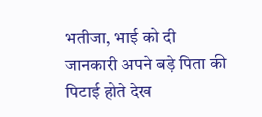भतीजा, भाई को दी जानकारी अपने बड़े पिता की पिटाई होते देख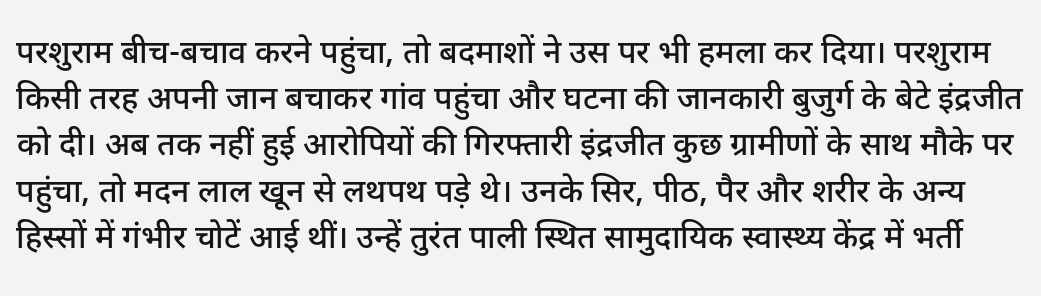परशुराम बीच-बचाव करने पहुंचा, तो बदमाशों ने उस पर भी हमला कर दिया। परशुराम किसी तरह अपनी जान बचाकर गांव पहुंचा और घटना की जानकारी बुजुर्ग के बेटे इंद्रजीत को दी। अब तक नहीं हुई आरोपियों की गिरफ्तारी इंद्रजीत कुछ ग्रामीणों के साथ मौके पर पहुंचा, तो मदन लाल खून से लथपथ पड़े थे। उनके सिर, पीठ, पैर और शरीर के अन्य हिस्सों में गंभीर चोटें आई थीं। उन्हें तुरंत पाली स्थित सामुदायिक स्वास्थ्य केंद्र में भर्ती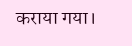कराया गया।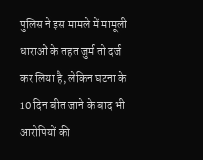पुलिस ने इस मामले में मामूली धाराओं के तहत जुर्म तो दर्ज कर लिया है, लेकिन घटना के 10 दिन बीत जाने के बाद भी आरोपियों की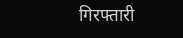गिरफ्तारी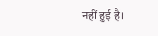नहीं हुई है।